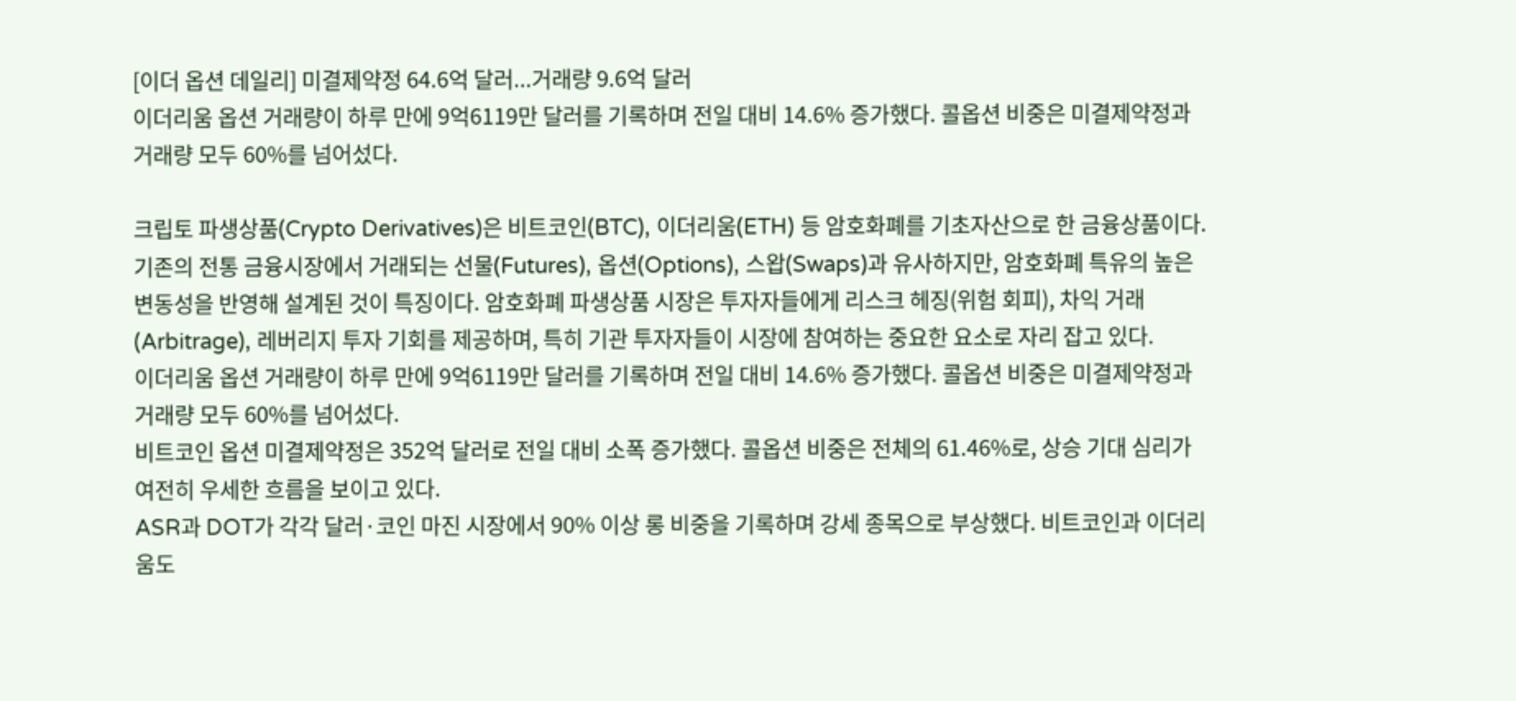[이더 옵션 데일리] 미결제약정 64.6억 달러...거래량 9.6억 달러
이더리움 옵션 거래량이 하루 만에 9억6119만 달러를 기록하며 전일 대비 14.6% 증가했다. 콜옵션 비중은 미결제약정과 거래량 모두 60%를 넘어섰다.

크립토 파생상품(Crypto Derivatives)은 비트코인(BTC), 이더리움(ETH) 등 암호화폐를 기초자산으로 한 금융상품이다. 기존의 전통 금융시장에서 거래되는 선물(Futures), 옵션(Options), 스왑(Swaps)과 유사하지만, 암호화폐 특유의 높은 변동성을 반영해 설계된 것이 특징이다. 암호화폐 파생상품 시장은 투자자들에게 리스크 헤징(위험 회피), 차익 거래(Arbitrage), 레버리지 투자 기회를 제공하며, 특히 기관 투자자들이 시장에 참여하는 중요한 요소로 자리 잡고 있다.
이더리움 옵션 거래량이 하루 만에 9억6119만 달러를 기록하며 전일 대비 14.6% 증가했다. 콜옵션 비중은 미결제약정과 거래량 모두 60%를 넘어섰다.
비트코인 옵션 미결제약정은 352억 달러로 전일 대비 소폭 증가했다. 콜옵션 비중은 전체의 61.46%로, 상승 기대 심리가 여전히 우세한 흐름을 보이고 있다.
ASR과 DOT가 각각 달러·코인 마진 시장에서 90% 이상 롱 비중을 기록하며 강세 종목으로 부상했다. 비트코인과 이더리움도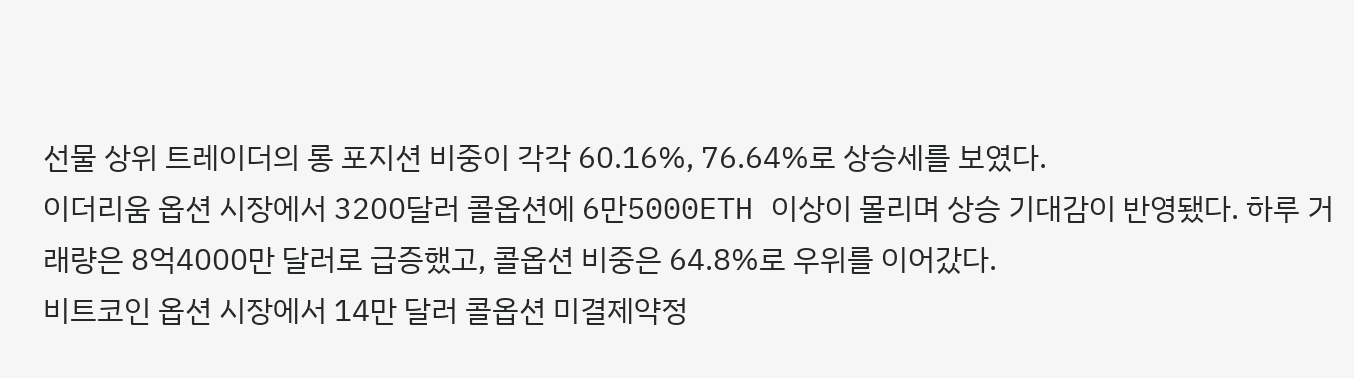선물 상위 트레이더의 롱 포지션 비중이 각각 60.16%, 76.64%로 상승세를 보였다.
이더리움 옵션 시장에서 3200달러 콜옵션에 6만5000ETH 이상이 몰리며 상승 기대감이 반영됐다. 하루 거래량은 8억4000만 달러로 급증했고, 콜옵션 비중은 64.8%로 우위를 이어갔다.
비트코인 옵션 시장에서 14만 달러 콜옵션 미결제약정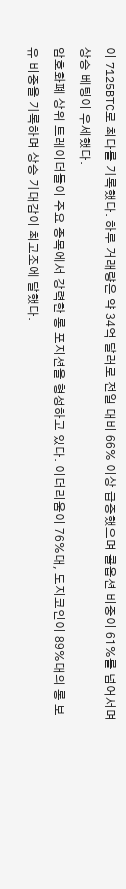이 7125BTC로 최다를 기록했다. 하루 거래량은 약 34억 달러로 전일 대비 66% 이상 급증했으며 콜옵션 비중이 61%를 넘어서며 상승 베팅이 우세했다.
암호화폐 상위 트레이더들이 주요 종목에서 강력한 롱 포지션을 형성하고 있다. 이더리움이 76%대, 도지코인이 89%대의 롱 보유 비중을 기록하며 상승 기대감이 최고조에 달했다.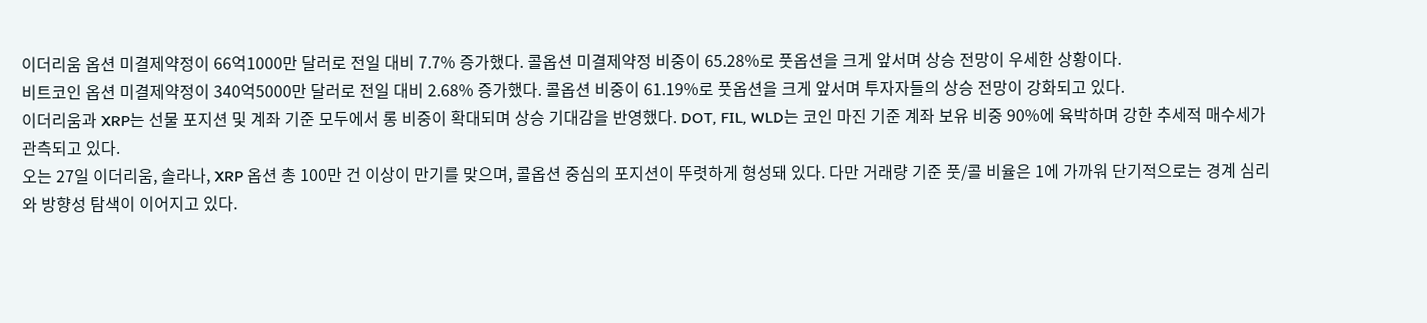이더리움 옵션 미결제약정이 66억1000만 달러로 전일 대비 7.7% 증가했다. 콜옵션 미결제약정 비중이 65.28%로 풋옵션을 크게 앞서며 상승 전망이 우세한 상황이다.
비트코인 옵션 미결제약정이 340억5000만 달러로 전일 대비 2.68% 증가했다. 콜옵션 비중이 61.19%로 풋옵션을 크게 앞서며 투자자들의 상승 전망이 강화되고 있다.
이더리움과 XRP는 선물 포지션 및 계좌 기준 모두에서 롱 비중이 확대되며 상승 기대감을 반영했다. DOT, FIL, WLD는 코인 마진 기준 계좌 보유 비중 90%에 육박하며 강한 추세적 매수세가 관측되고 있다.
오는 27일 이더리움, 솔라나, XRP 옵션 총 100만 건 이상이 만기를 맞으며, 콜옵션 중심의 포지션이 뚜렷하게 형성돼 있다. 다만 거래량 기준 풋/콜 비율은 1에 가까워 단기적으로는 경계 심리와 방향성 탐색이 이어지고 있다.